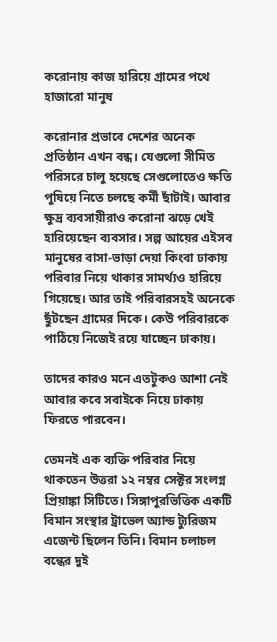করোনায় কাজ হারিয়ে গ্রামের পথে হাজারো মানুষ

করোনার প্রভাবে দেশের অনেক প্রতিষ্ঠান এখন বন্ধ। যেগুলো সীমিত পরিসরে চালু হয়েছে সেগুলোতেও ক্ষতি পুষিয়ে নিতে চলছে কর্মী ছাঁটাই। আবার ক্ষুদ্র ব্যবসায়ীরাও করোনা ঝড়ে খেই হারিয়েছেন ব্যবসার। সল্প আয়ের এইসব মানুষের বাসা-ভাড়া দেয়া কিংবা ঢাকায় পরিবার নিয়ে থাকার সামর্থ্যও হারিয়ে গিয়েছে। আর তাই পরিবারসহই অনেকে ছুঁটছেন গ্রামের দিকে। কেউ পরিবারকে পাঠিয়ে নিজেই রয়ে যাচ্ছেন ঢাকায়।

তাদের কারও মনে এতটুকও আশা নেই আবার কবে সবাইকে নিয়ে ঢাকায় ফিরতে পারবেন।

তেমনই এক ব্যক্তি পরিবার নিয়ে থাকতেন উত্তরা ১২ নম্বর সেক্টর সংলগ্ন প্রিয়াঙ্কা সিটিতে। সিঙ্গাপুরভিত্তিক একটি বিমান সংস্থার ট্রাভেল অ্যান্ড ট্যুরিজম এজেন্ট ছিলেন তিনি। বিমান চলাচল বন্ধের দুই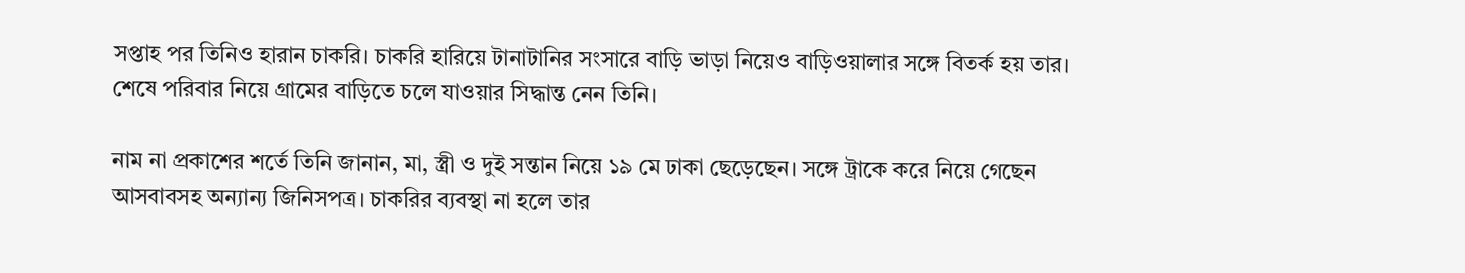সপ্তাহ পর তিনিও হারান চাকরি। চাকরি হারিয়ে টানাটানির সংসারে বাড়ি ভাড়া নিয়েও বাড়িওয়ালার সঙ্গে বিতর্ক হয় তার। শেষে পরিবার নিয়ে গ্রামের বাড়িতে চলে যাওয়ার সিদ্ধান্ত নেন তিনি।

নাম না প্রকাশের শর্তে তিনি জানান, মা, স্ত্রী ও দুই সন্তান নিয়ে ১৯ মে ঢাকা ছেড়েছেন। সঙ্গে ট্রাকে করে নিয়ে গেছেন আসবাবসহ অন্যান্য জিনিসপত্র। চাকরির ব্যবস্থা না হলে তার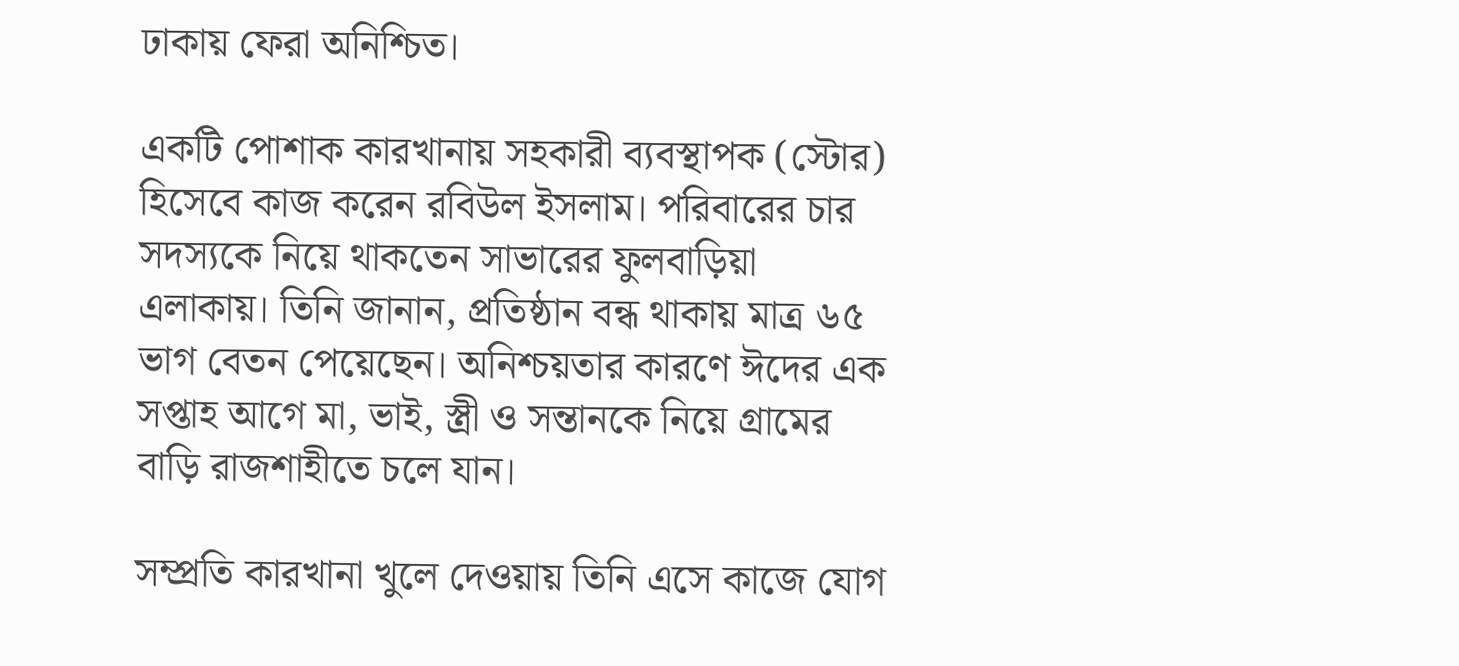ঢাকায় ফেরা অনিশ্চিত।

একটি পোশাক কারখানায় সহকারী ব্যবস্থাপক (স্টোর) হিসেবে কাজ করেন রবিউল ইসলাম। পরিবারের চার সদস্যকে নিয়ে থাকতেন সাভারের ফুলবাড়িয়া এলাকায়। তিনি জানান, প্রতিষ্ঠান বন্ধ থাকায় মাত্র ৬৫ ভাগ বেতন পেয়েছেন। অনিশ্চয়তার কারণে ঈদের এক সপ্তাহ আগে মা, ভাই, স্ত্রী ও সন্তানকে নিয়ে গ্রামের বাড়ি রাজশাহীতে চলে যান।

সম্প্রতি কারখানা খুলে দেওয়ায় তিনি এসে কাজে যোগ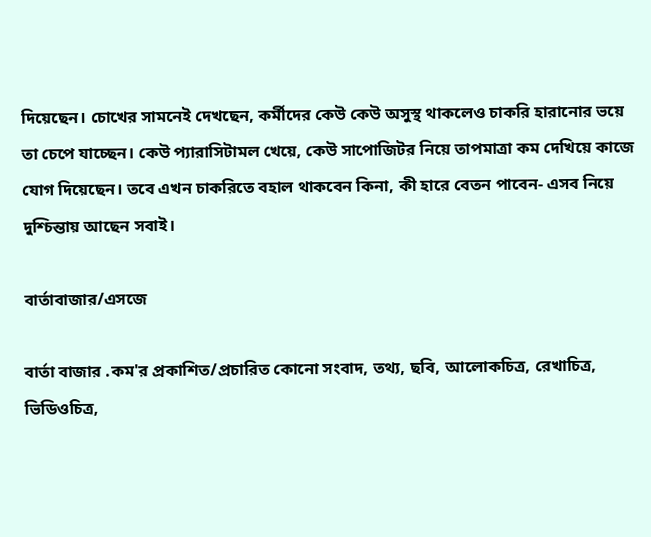দিয়েছেন। চোখের সামনেই দেখছেন, কর্মীদের কেউ কেউ অসুস্থ থাকলেও চাকরি হারানোর ভয়ে তা চেপে যাচ্ছেন। কেউ প্যারাসিটামল খেয়ে, কেউ সাপোজিটর নিয়ে তাপমাত্রা কম দেখিয়ে কাজে যোগ দিয়েছেন। তবে এখন চাকরিতে বহাল থাকবেন কিনা, কী হারে বেতন পাবেন- এসব নিয়ে দুশ্চিন্তায় আছেন সবাই।

বার্তাবাজার/এসজে

বার্তা বাজার .কম'র প্রকাশিত/প্রচারিত কোনো সংবাদ, তথ্য, ছবি, আলোকচিত্র, রেখাচিত্র, ভিডিওচিত্র,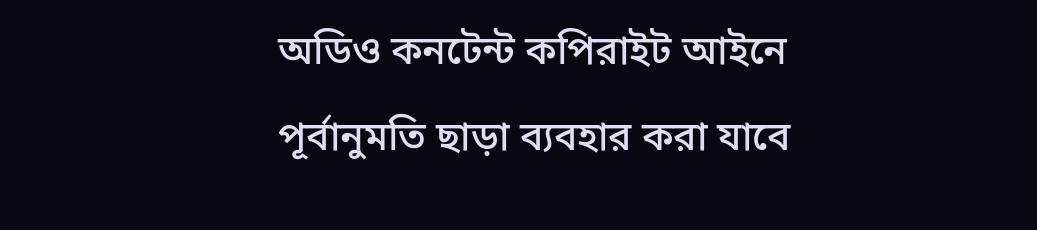অডিও কনটেন্ট কপিরাইট আইনে পূর্বানুমতি ছাড়া ব্যবহার করা যাবে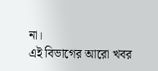না।
এই বিভাগের আরো খবর